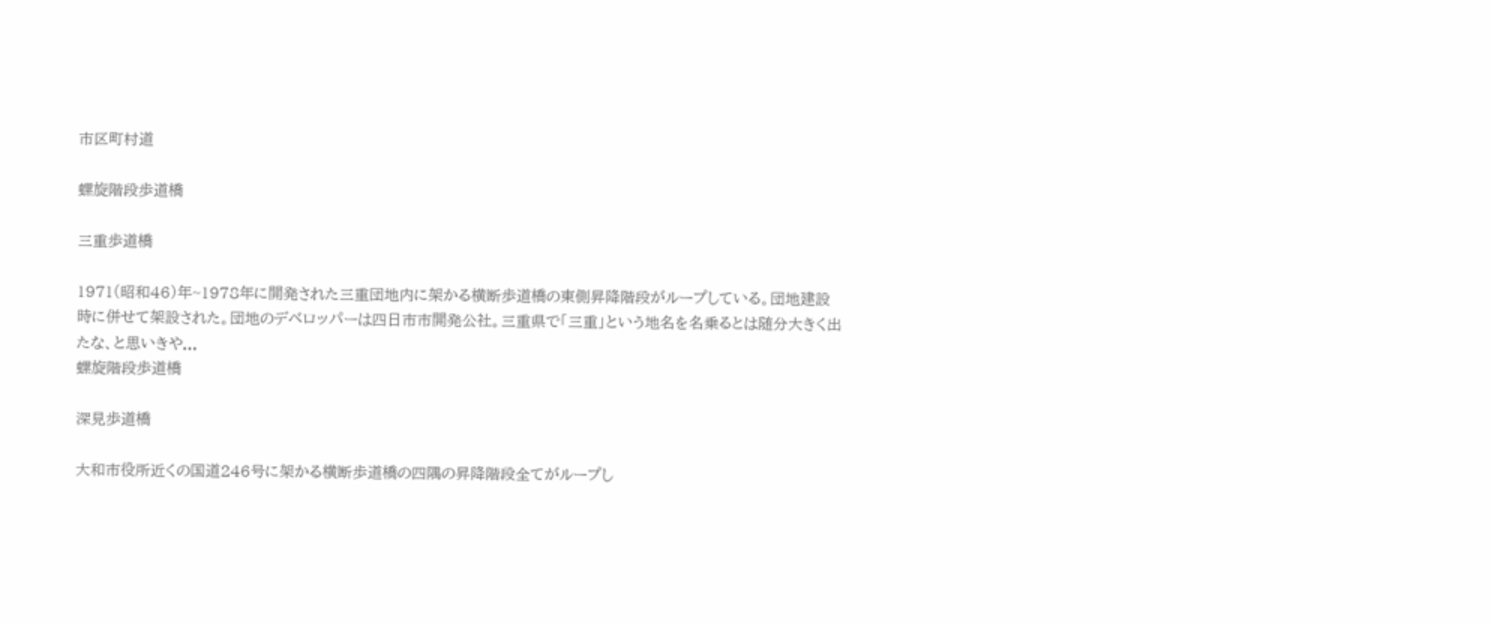市区町村道

螺旋階段歩道橋

三重歩道橋

1971(昭和46)年~1978年に開発された三重団地内に架かる横断歩道橋の東側昇降階段がループしている。団地建設時に併せて架設された。団地のデベロッパーは四日市市開発公社。三重県で「三重」という地名を名乗るとは随分大きく出たな、と思いきや...
螺旋階段歩道橋

深見歩道橋

大和市役所近くの国道246号に架かる横断歩道橋の四隅の昇降階段全てがループし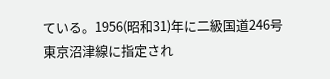ている。1956(昭和31)年に二級国道246号東京沼津線に指定され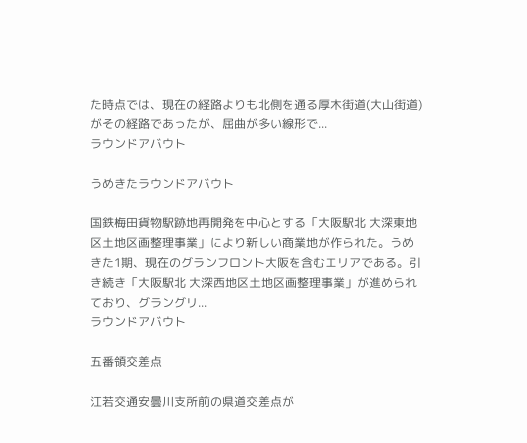た時点では、現在の経路よりも北側を通る厚木街道(大山街道)がその経路であったが、屈曲が多い線形で...
ラウンドアバウト

うめきたラウンドアバウト

国鉄梅田貨物駅跡地再開発を中心とする「大阪駅北 大深東地区土地区画整理事業」により新しい商業地が作られた。うめきた1期、現在のグランフロント大阪を含むエリアである。引き続き「大阪駅北 大深西地区土地区画整理事業」が進められており、グラングリ...
ラウンドアバウト

五番領交差点

江若交通安曇川支所前の県道交差点が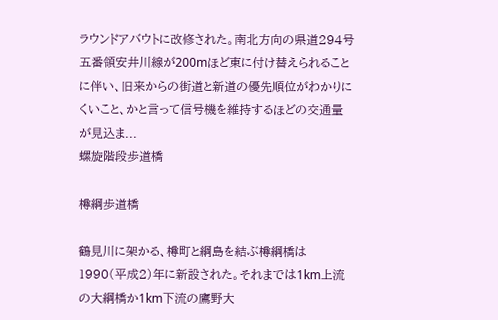ラウンドアバウトに改修された。南北方向の県道294号五番領安井川線が200mほど東に付け替えられることに伴い、旧来からの街道と新道の優先順位がわかりにくいこと、かと言って信号機を維持するほどの交通量が見込ま...
螺旋階段歩道橋

樽綱歩道橋

鶴見川に架かる、樽町と綱島を結ぶ樽綱橋は1990(平成2)年に新設された。それまでは1km上流の大綱橋か1km下流の鷹野大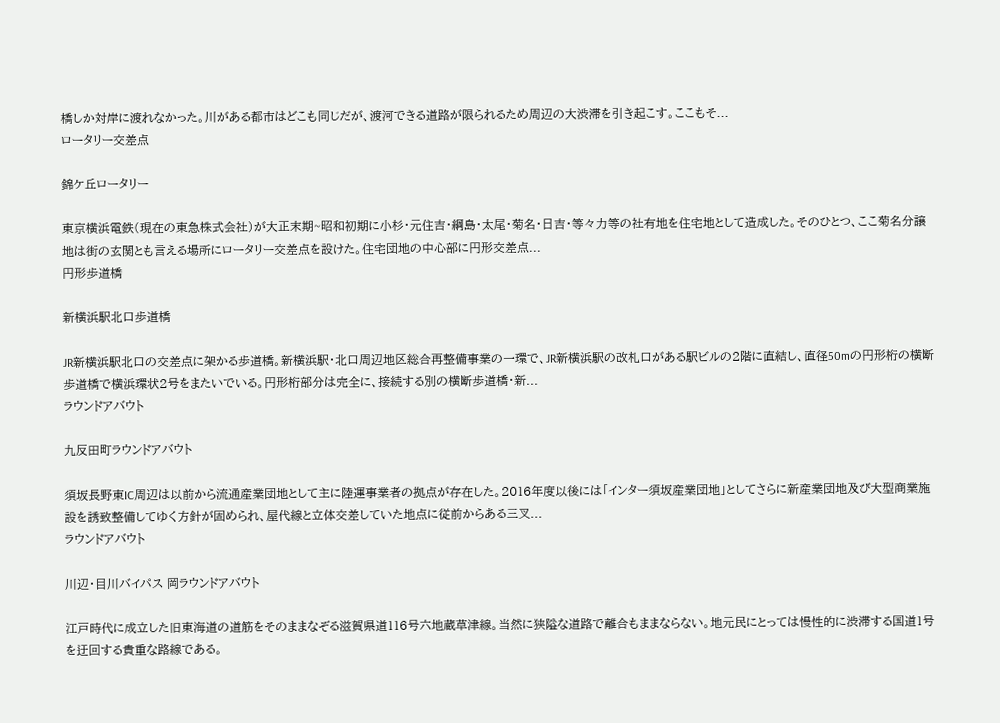橋しか対岸に渡れなかった。川がある都市はどこも同じだが、渡河できる道路が限られるため周辺の大渋滞を引き起こす。ここもそ...
ロータリー交差点

錦ケ丘ロータリー

東京横浜電鉄(現在の東急株式会社)が大正末期~昭和初期に小杉・元住吉・綱島・太尾・菊名・日吉・等々力等の社有地を住宅地として造成した。そのひとつ、ここ菊名分譲地は街の玄関とも言える場所にロータリー交差点を設けた。住宅団地の中心部に円形交差点...
円形歩道橋

新横浜駅北口歩道橋

JR新横浜駅北口の交差点に架かる歩道橋。新横浜駅・北口周辺地区総合再整備事業の一環で、JR新横浜駅の改札口がある駅ビルの2階に直結し、直径50mの円形桁の横断歩道橋で横浜環状2号をまたいでいる。円形桁部分は完全に、接続する別の横断歩道橋・新...
ラウンドアバウト

九反田町ラウンドアバウト

須坂長野東IC周辺は以前から流通産業団地として主に陸運事業者の拠点が存在した。2016年度以後には「インター須坂産業団地」としてさらに新産業団地及び大型商業施設を誘致整備してゆく方針が固められ、屋代線と立体交差していた地点に従前からある三叉...
ラウンドアバウト

川辺・目川バイパス 岡ラウンドアバウト

江戸時代に成立した旧東海道の道筋をそのままなぞる滋賀県道116号六地蔵草津線。当然に狭隘な道路で離合もままならない。地元民にとっては慢性的に渋滞する国道1号を迂回する貴重な路線である。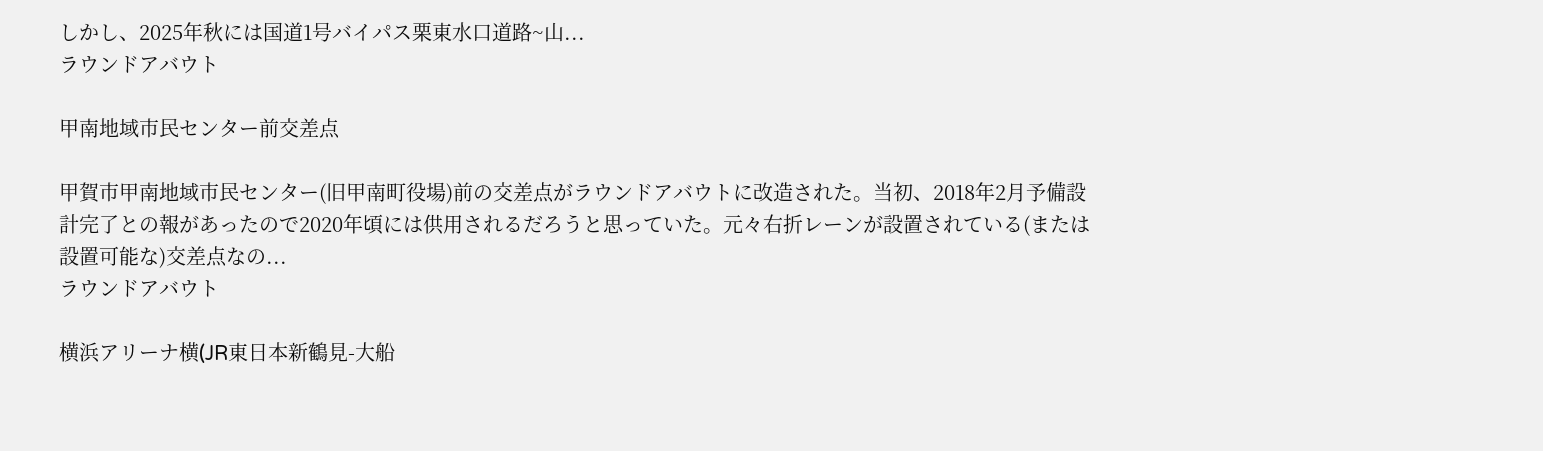しかし、2025年秋には国道1号バイパス栗東水口道路~山...
ラウンドアバウト

甲南地域市民センター前交差点

甲賀市甲南地域市民センター(旧甲南町役場)前の交差点がラウンドアバウトに改造された。当初、2018年2月予備設計完了との報があったので2020年頃には供用されるだろうと思っていた。元々右折レーンが設置されている(または設置可能な)交差点なの...
ラウンドアバウト

横浜アリーナ横(JR東日本新鶴見-大船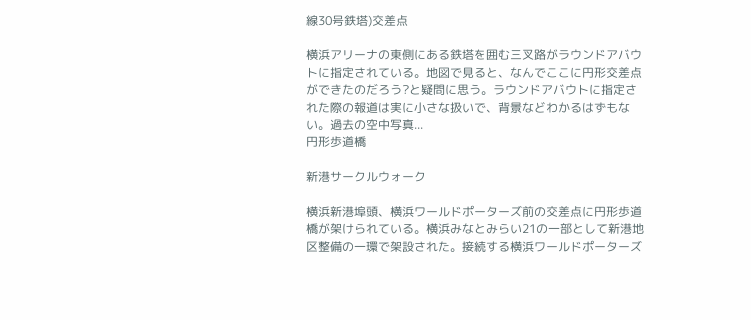線30号鉄塔)交差点

横浜アリーナの東側にある鉄塔を囲む三叉路がラウンドアバウトに指定されている。地図で見ると、なんでここに円形交差点ができたのだろう?と疑問に思う。ラウンドアバウトに指定された際の報道は実に小さな扱いで、背景などわかるはずもない。過去の空中写真...
円形歩道橋

新港サークルウォーク

横浜新港埠頭、横浜ワールドポーターズ前の交差点に円形歩道橋が架けられている。横浜みなとみらい21の一部として新港地区整備の一環で架設された。接続する横浜ワールドポーターズ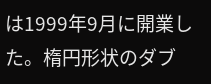は1999年9月に開業した。楕円形状のダブ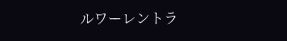ルワーレントラ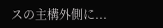スの主構外側に...